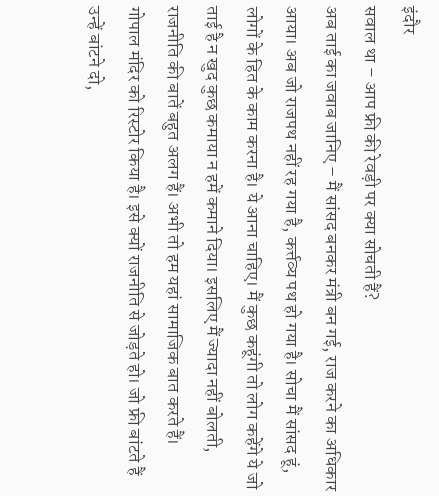इंदौर
सवाल था – आप फ्री की रेवड़ी पर क्या सोचती हैं?
अब ताई का जवाब जानिए – मैं सांसद बनकर मंत्री बन गई, राज करने का अधिकार आया। अब जो राजपथ नहीं रह गया है, कर्त्तव्य पथ हो गया है। सोचा मैं सांसद हूं, लोगों के हित के काम करना है। ये आना चाहिए। मैं कुछ कहूंगी तो लोग कहेंगे ये जो ताई है न खुद कुछ कमाया न हमें कमाने दिया। इसलिए मैं ज्यादा नहीं बोलती, राजनीति की बातें बहुत अलग हैं। अभी तो हम यहां सामाजिक बात करते हैं। गोपाल मंदिर को रिस्टोर किया है। इसे क्यों राजनीति से जोड़ते हो। जो फ्री बांटते हैं उन्हें बांटने दो,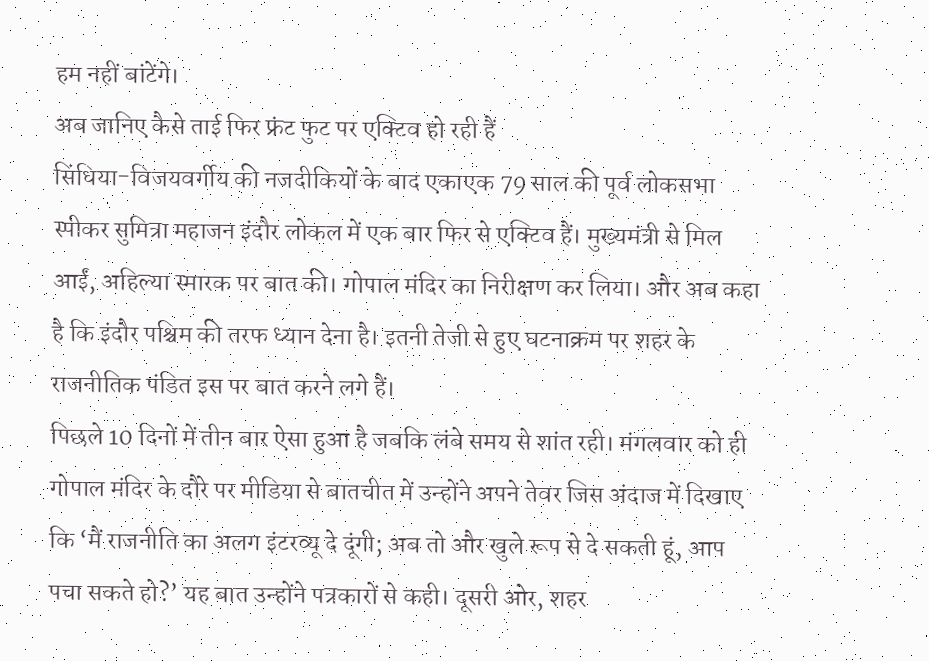हम नहीं बांटेंगे।
अब जानिए कैसे ताई फिर फ्रंट फुट पर एक्टिव हो रही हैं
सिंधिया-विजयवर्गीय की नजदीकियों के बाद एकाएक 79 साल की पूर्व लोकसभा स्पीकर सुमित्रा महाजन इंदौर लोकल में एक बार फिर से एक्टिव हैं। मुख्यमंत्री से मिल आईं, अहिल्या स्मारक पर बात की। गोपाल मंदिर का निरीक्षण कर लिया। और अब कहा है कि इंदौर पश्चिम की तरफ ध्यान देना है। इतनी तेजी से हुए घटनाक्रम पर शहर के राजनीतिक पंडित इस पर बात करने लगे हैं।
पिछले 10 दिनों में तीन बार ऐसा हुआ है जबकि लंबे समय से शांत रही। मंगलवार को ही गोपाल मंदिर के दौरे पर मीडिया से बातचीत में उन्होंने अपने तेवर जिस अंदाज में दिखाए कि ‘मैं राजनीति का अलग इंटरव्यू दे दूंगी; अब तो और खुले रूप से दे सकती हूं, आप पचा सकते हो?’ यह बात उन्होंने पत्रकारों से कही। दूसरी ओर, शहर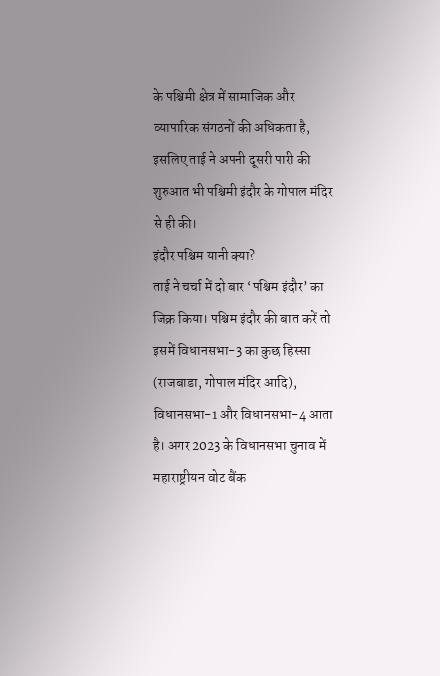के पश्चिमी क्षेत्र में सामाजिक और व्यापारिक संगठनों की अधिकता है, इसलिए ताई ने अपनी दूसरी पारी की शुरुआत भी पश्चिमी इंदौर के गोपाल मंदिर से ही की।
इंदौर पश्चिम यानी क्या?
ताई ने चर्चा में दो बार ‘पश्चिम इंदौर’ का जिक्र किया। पश्चिम इंदौर की बात करें तो इसमें विधानसभा-3 का कुछ हिस्सा (राजबाडा, गोपाल मंदिर आदि), विधानसभा-1 और विधानसभा-4 आता है। अगर 2023 के विधानसभा चुनाव में महाराष्ट्रीयन वोट बैंक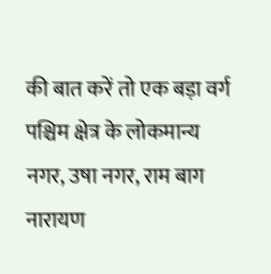की बात करें तो एक बड़ा वर्ग पश्चिम क्षेत्र के लोकमान्य नगर, उषा नगर, राम बाग नारायण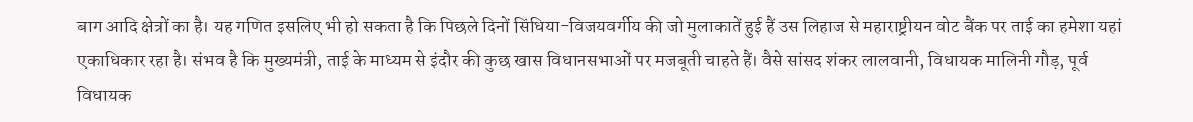बाग आदि क्षेत्रों का है। यह गणित इसलिए भी हो सकता है कि पिछले दिनों सिंधिया-विजयवर्गीय की जो मुलाकातें हुई हैं उस लिहाज से महाराष्ट्रीयन वोट बैंक पर ताई का हमेशा यहां एकाधिकार रहा है। संभव है कि मुख्यमंत्री, ताई के माध्यम से इंदौर की कुछ खास विधानसभाओं पर मजबूती चाहते हैं। वैसे सांसद शंकर लालवानी, विधायक मालिनी गौड़, पूर्व विधायक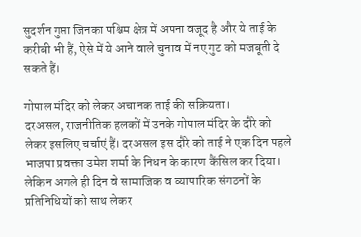सुदर्शन गुप्ता जिनका पश्चिम क्षेत्र में अपना वजूद है और ये ताई के करीबी भी हैं, ऐसे में ये आने वाले चुनाव में नए गुट को मजबूती दे सकते हैं।

गोपाल मंदिर को लेकर अचानक ताई की सक्रियता।
दरअसल, राजनीतिक हलकों में उनके गोपाल मंदिर के दौरे को लेकर इसलिए चर्चाएं हैं। दरअसल इस दौरे को ताई ने एक दिन पहले भाजपा प्रवक्ता उमेश शर्मा के निधन के कारण कैंसिल कर दिया। लेकिन अगले ही दिन वे सामाजिक व व्यापारिक संगठनों के प्रतिनिधियों को साथ लेकर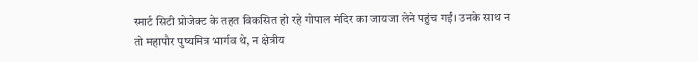स्मार्ट सिटी प्रोजेक्ट के तहत विकसित हो रहे गोपाल मंदिर का जायजा लेने पहुंच गईं। उनके साथ न तो महापौर पुष्यमित्र भार्गव थे, न क्षेत्रीय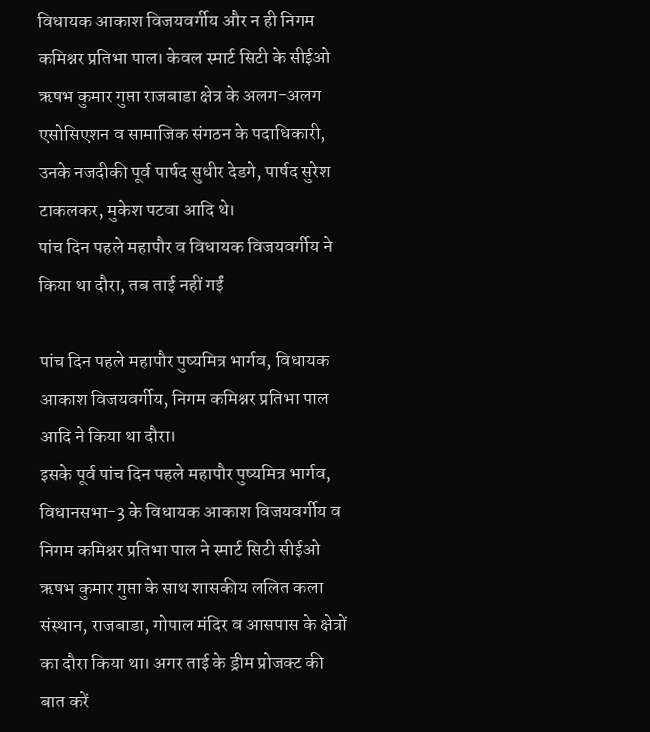विधायक आकाश विजयवर्गीय और न ही निगम कमिश्नर प्रतिभा पाल। केवल स्मार्ट सिटी के सीईओ ऋषभ कुमार गुप्ता राजबाडा क्षेत्र के अलग-अलग एसोसिएशन व सामाजिक संगठन के पदाधिकारी, उनके नजदीकी पूर्व पार्षद सुधीर देडगे, पार्षद सुरेश टाकलकर, मुकेश पटवा आदि थे।
पांच दिन पहले महापौर व विधायक विजयवर्गीय ने किया था दौरा, तब ताई नहीं गईं

पांच दिन पहले महापौर पुष्यमित्र भार्गव, विधायक आकाश विजयवर्गीय, निगम कमिश्नर प्रतिभा पाल आदि ने किया था दौरा।
इसके पूर्व पांच दिन पहले महापौर पुष्यमित्र भार्गव, विधानसभा-3 के विधायक आकाश विजयवर्गीय व निगम कमिश्नर प्रतिभा पाल ने स्मार्ट सिटी सीईओ ऋषभ कुमार गुप्ता के साथ शासकीय ललित कला संस्थान, राजबाडा, गोपाल मंदिर व आसपास के क्षेत्रों का दौरा किया था। अगर ताई के ड्रीम प्रोजक्ट की बात करें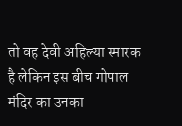तो वह देवी अहिल्या स्मारक है लेकिन इस बीच गोपाल मंदिर का उनका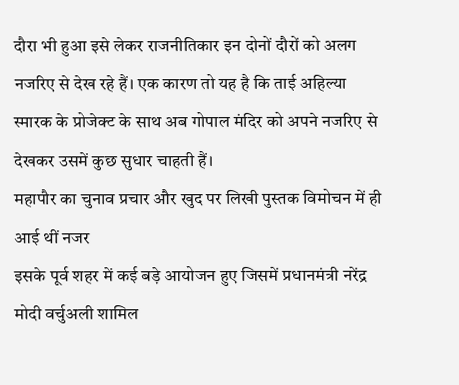दौरा भी हुआ इसे लेकर राजनीतिकार इन दोनों दौरों को अलग नजरिए से देख रहे हैं। एक कारण तो यह है कि ताई अहिल्या स्मारक के प्रोजेक्ट के साथ अब गोपाल मंदिर को अपने नजरिए से देखकर उसमें कुछ सुधार चाहती हैं।
महापौर का चुनाव प्रचार और खुद पर लिखी पुस्तक विमोचन में ही आई थीं नजर
इसके पूर्व शहर में कई बड़े आयोजन हुए जिसमें प्रधानमंत्री नरेंद्र मोदी वर्चुअली शामिल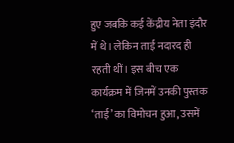हुए जबकि कई केंद्रीय नेता इंदौर में थे। लेकिन ताई नदारद ही रहती थीं। इस बीच एक कार्यक्रम में जिनमें उनकी पुस्तक ‘ताई’ का विमोचन हुआ, उसमें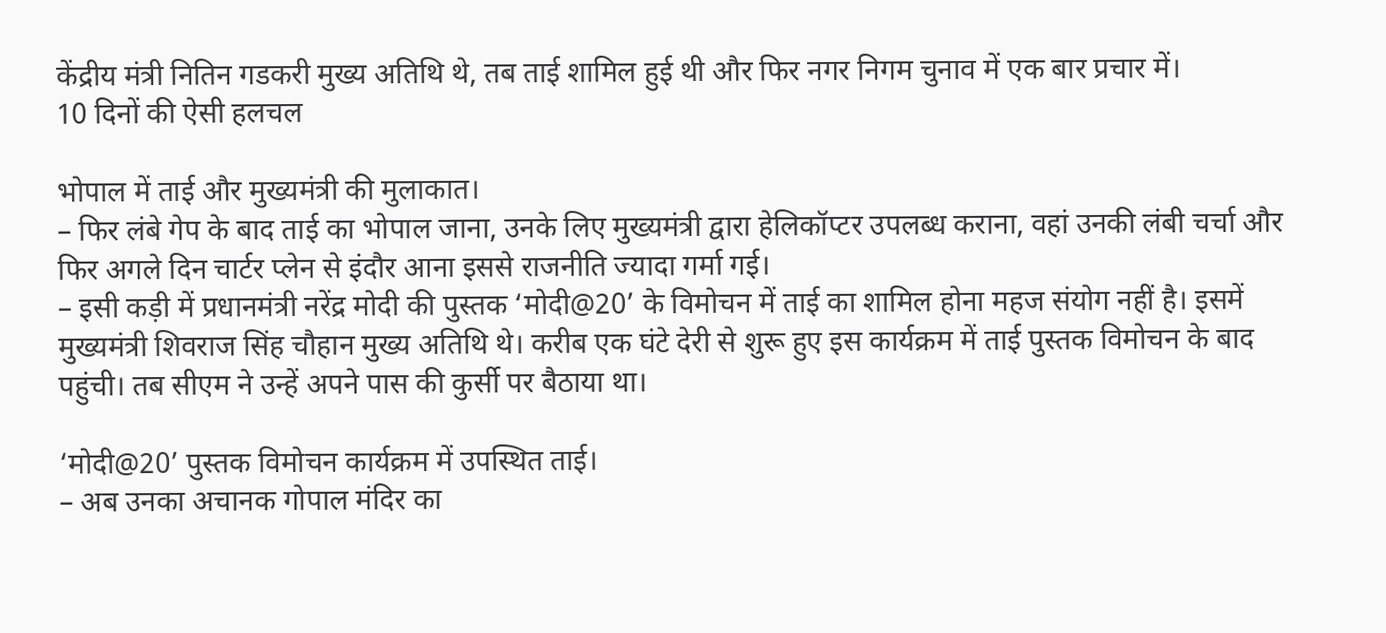केंद्रीय मंत्री नितिन गडकरी मुख्य अतिथि थे, तब ताई शामिल हुई थी और फिर नगर निगम चुनाव में एक बार प्रचार में।
10 दिनों की ऐसी हलचल

भोपाल में ताई और मुख्यमंत्री की मुलाकात।
– फिर लंबे गेप के बाद ताई का भोपाल जाना, उनके लिए मुख्यमंत्री द्वारा हेलिकॉप्टर उपलब्ध कराना, वहां उनकी लंबी चर्चा और फिर अगले दिन चार्टर प्लेन से इंदौर आना इससे राजनीति ज्यादा गर्मा गई।
– इसी कड़ी में प्रधानमंत्री नरेंद्र मोदी की पुस्तक ‘मोदी@20’ के विमोचन में ताई का शामिल होना महज संयोग नहीं है। इसमें मुख्यमंत्री शिवराज सिंह चौहान मुख्य अतिथि थे। करीब एक घंटे देरी से शुरू हुए इस कार्यक्रम में ताई पुस्तक विमोचन के बाद पहुंची। तब सीएम ने उन्हें अपने पास की कुर्सी पर बैठाया था।

‘मोदी@20’ पुस्तक विमोचन कार्यक्रम में उपस्थित ताई।
– अब उनका अचानक गोपाल मंदिर का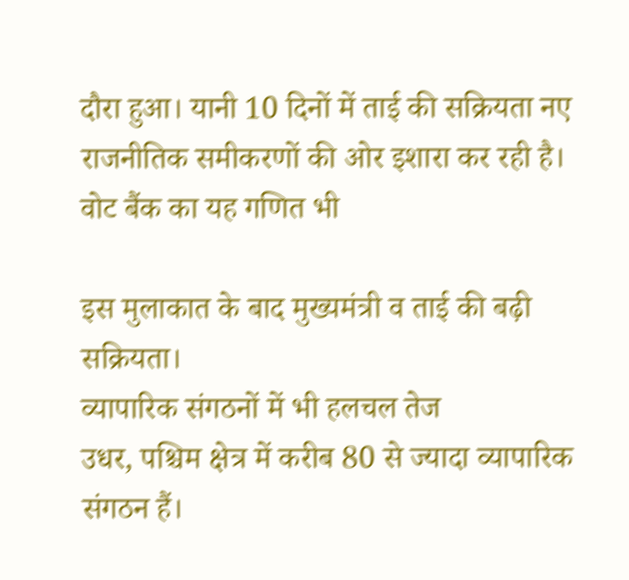दौरा हुआ। यानी 10 दिनों में ताई की सक्रियता नए राजनीतिक समीकरणों की ओर इशारा कर रही है।
वोट बैंक का यह गणित भी

इस मुलाकात के बाद मुख्यमंत्री व ताई की बढ़ी सक्रियता।
व्यापारिक संगठनों में भी हलचल तेज
उधर, पश्चिम क्षेत्र में करीब 80 से ज्यादा व्यापारिक संगठन हैं।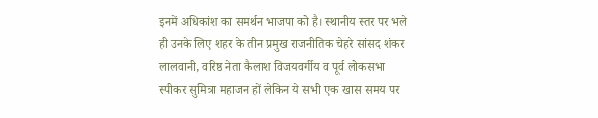इनमें अधिकांश का समर्थन भाजपा को है। स्थानीय स्तर पर भले ही उनके लिए शहर के तीन प्रमुख राजनीतिक चेहरे सांसद शंकर लालवानी, वरिष्ठ नेता कैलाश विजयवर्गीय व पूर्व लोकसभा स्पीकर सुमित्रा महाजन हों लेकिन ये सभी एक खास समय पर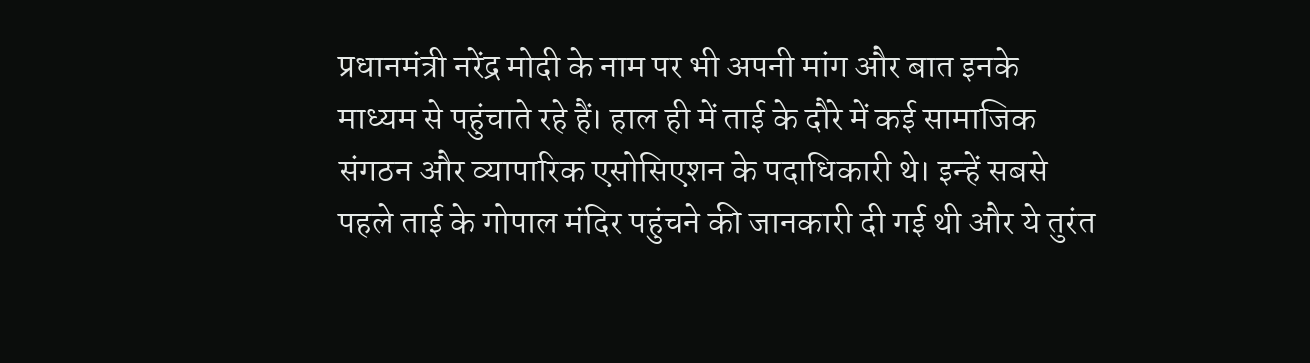प्रधानमंत्री नरेंद्र मोदी के नाम पर भी अपनी मांग और बात इनके माध्यम से पहुंचाते रहे हैं। हाल ही में ताई के दौरे में कई सामाजिक संगठन और व्यापारिक एसोसिएशन के पदाधिकारी थे। इन्हें सबसे पहले ताई के गोपाल मंदिर पहुंचने की जानकारी दी गई थी और ये तुरंत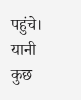पहुंचे। यानी कुछ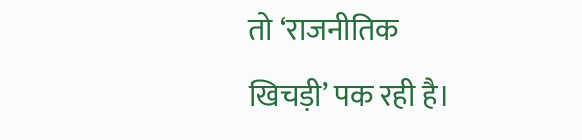तो ‘राजनीतिक खिचड़ी’ पक रही है।